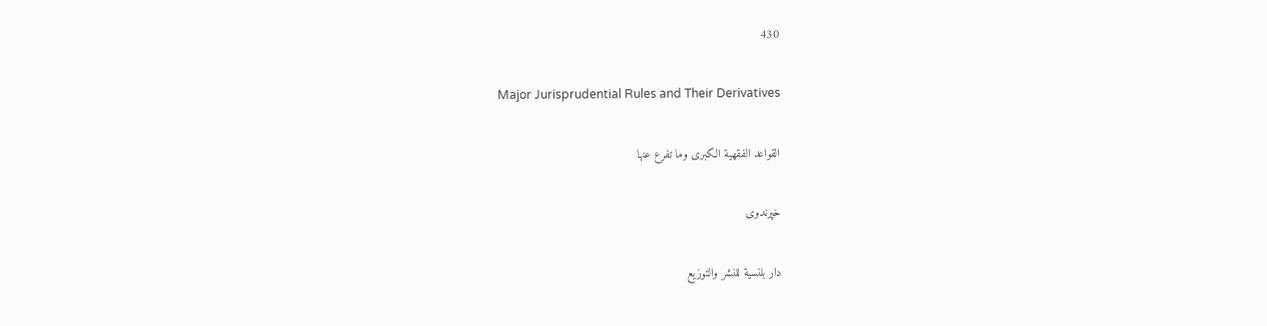430

Major Jurisprudential Rules and Their Derivatives

القواعد الفقهية الكبرى وما تفرع عنها

خپرندوی

دار بلنسية للنشر والتوزيع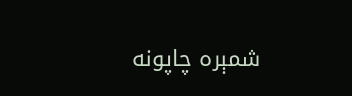شمېره چاپونه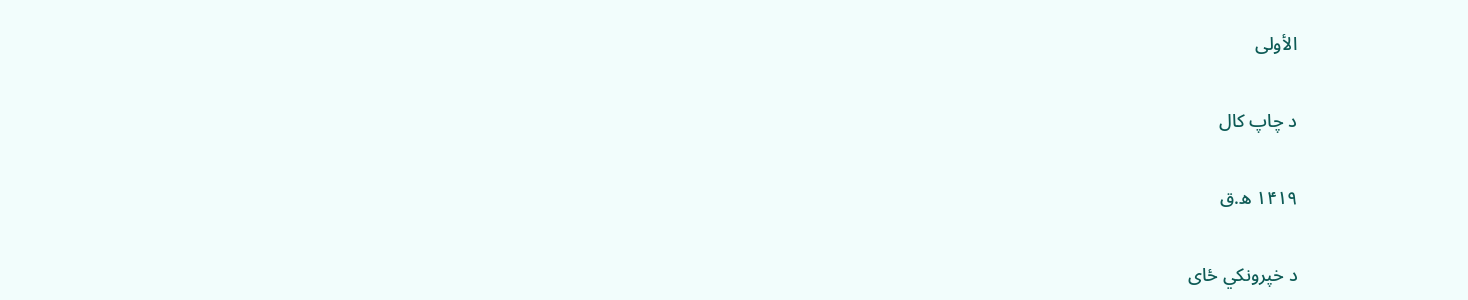الأولى

د چاپ کال

۱۴۱۹ ه.ق

د خپرونکي ځای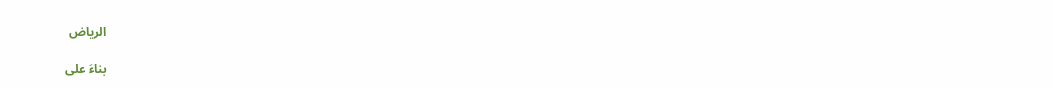الرياض

بناءَ على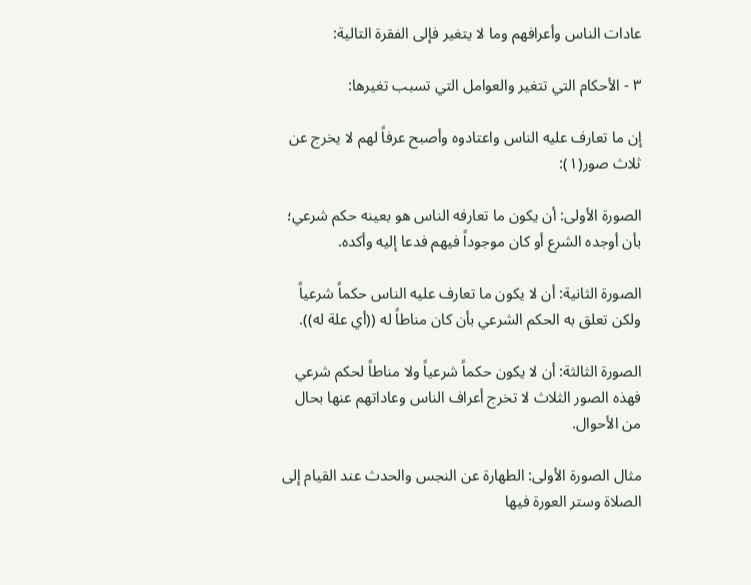عادات الناس وأعرافهم وما لا يتغير فإلى الفقرة التالية:

٣ - الأحكام التي تتغير والعوامل التي تسبب تغيرها:

إن ما تعارف عليه الناس واعتادوه وأصبح عرفاً لهم لا يخرج عن ثلاث صور(١):

الصورة الأولى: أن يكون ما تعارفه الناس هو بعينه حكم شرعي؛ بأن أوجده الشرع أو كان موجوداً فيهم فدعا إليه وأكده.

الصورة الثانية: أن لا يكون ما تعارف عليه الناس حكماً شرعياً ولكن تعلق به الحكم الشرعي بأن كان مناطاً له ((أي علة له)).

الصورة الثالثة: أن لا يكون حكماً شرعياً ولا مناطاً لحكم شرعي فهذه الصور الثلاث لا تخرج أعراف الناس وعاداتهم عنها بحال من الأحوال.

مثال الصورة الأولى: الطهارة عن النجس والحدث عند القيام إلى الصلاة وستر العورة فيها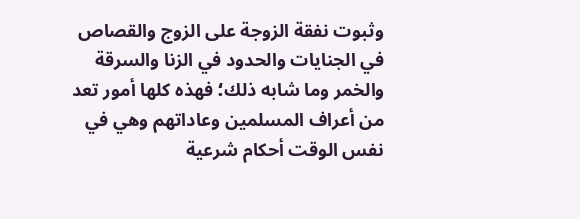وثبوت نفقة الزوجة على الزوج والقصاص في الجنايات والحدود في الزنا والسرقة والخمر وما شابه ذلك؛ فهذه كلها أمور تعد من أعراف المسلمين وعاداتهم وهي في نفس الوقت أحكام شرعية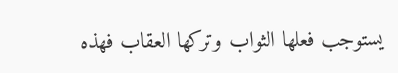يستوجب فعلها الثواب وتركها العقاب فهذه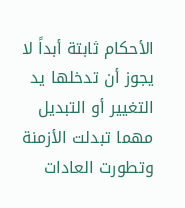الأحكام ثابتة أبداً لا يجوز أن تدخلها يد التغيير أو التبديل مهما تبدلت الأزمنة وتطورت العادات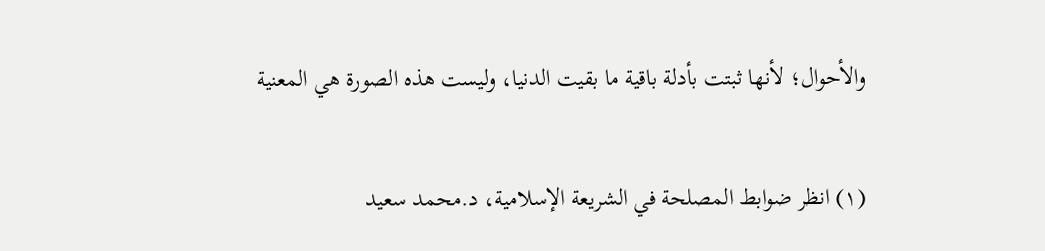والأحوال؛ لأنها ثبتت بأدلة باقية ما بقيت الدنيا، وليست هذه الصورة هي المعنية

(١) انظر ضوابط المصلحة في الشريعة الإسلامية، د.محمد سعيد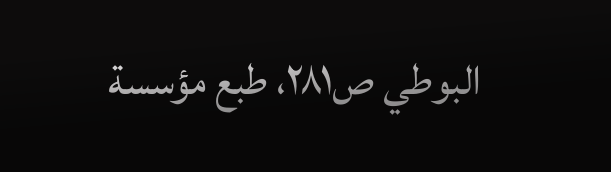البوطي ص٢٨١، طبع مؤسسة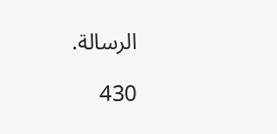الرسالة.

430